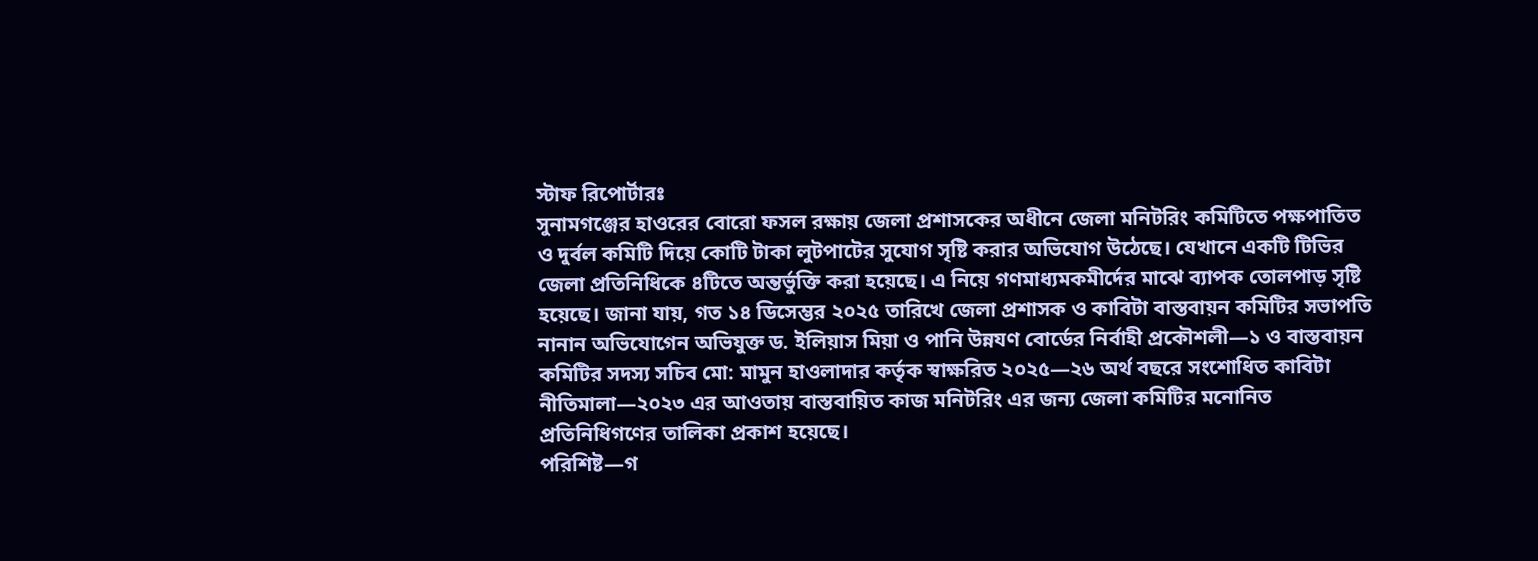স্টাফ রিপোর্টারঃ
সুনামগঞ্জের হাওরের বোরো ফসল রক্ষায় জেলা প্রশাসকের অধীনে জেলা মনিটরিং কমিটিতে পক্ষপাতিত ও দুর্বল কমিটি দিয়ে কোটি টাকা লুটপাটের সুযোগ সৃষ্টি করার অভিযোগ উঠেছে। যেখানে একটি টিভির জেলা প্রতিনিধিকে ৪টিতে অন্তর্ভুক্তি করা হয়েছে। এ নিয়ে গণমাধ্যমকমীর্দের মাঝে ব্যাপক তোলপাড় সৃষ্টি হয়েছে। জানা যায়, গত ১৪ ডিসেম্ভর ২০২৫ তারিখে জেলা প্রশাসক ও কাবিটা বাস্তবায়ন কমিটির সভাপতি নানান অভিযোগেন অভিযুক্ত ড. ইলিয়াস মিয়া ও পানি উন্নযণ বোর্ডের নির্বাহী প্রকৌশলী—১ ও বাস্তবায়ন কমিটির সদস্য সচিব মো: মামুন হাওলাদার কর্তৃক স্বাক্ষরিত ২০২৫—২৬ অর্থ বছরে সংশোধিত কাবিটা নীতিমালা—২০২৩ এর আওতায় বাস্তবায়িত কাজ মনিটরিং এর জন্য জেলা কমিটির মনোনিত প্রতিনিধিগণের তালিকা প্রকাশ হয়েছে।
পরিশিষ্ট—গ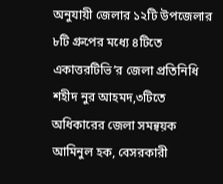অনুযায়ী জেলার ১২টি উপজেলার ৮টি গ্রুপের মধ্যে ৪টিতে একাত্তরটিভি’র জেলা প্রতিনিধি শহীদ নুর আহমদ,৩টিতে অধিকারের জেলা সমন্বয়ক আমিনুল হক, বেসরকারী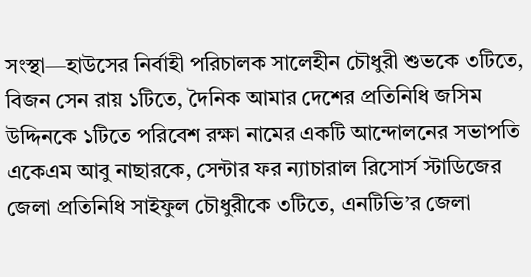সংস্থা—হাউসের নির্বাহী পরিচালক সালেহীন চৌধুরী শুভকে ৩টিতে, বিজন সেন রায় ১টিতে, দৈনিক আমার দেশের প্রতিনিধি জসিম উদ্দিনকে ১টিতে পরিবেশ রক্ষা নামের একটি আন্দোলনের সভাপতি একেএম আবু নাছারকে, সেন্টার ফর ন্যাচারাল রিসোর্স স্টাডিজের জেলা প্রতিনিধি সাইফুল চৌধুরীকে ৩টিতে, এনটিভি’র জেলা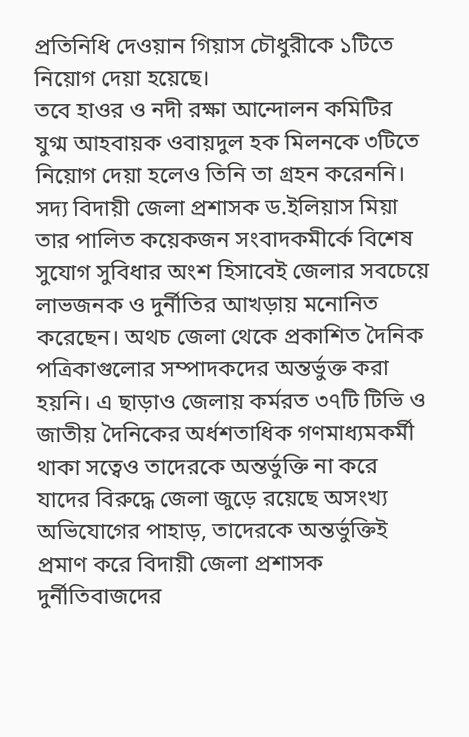প্রতিনিধি দেওয়ান গিয়াস চৌধুরীকে ১টিতে নিয়োগ দেয়া হয়েছে।
তবে হাওর ও নদী রক্ষা আন্দোলন কমিটির যুগ্ম আহবায়ক ওবায়দুল হক মিলনকে ৩টিতে নিয়োগ দেয়া হলেও তিনি তা গ্রহন করেননি। সদ্য বিদায়ী জেলা প্রশাসক ড.ইলিয়াস মিয়া তার পালিত কয়েকজন সংবাদকমীর্কে বিশেষ সুযোগ সুবিধার অংশ হিসাবেই জেলার সবচেয়ে লাভজনক ও দুর্নীতির আখড়ায় মনোনিত করেছেন। অথচ জেলা থেকে প্রকাশিত দৈনিক পত্রিকাগুলোর সম্পাদকদের অন্তর্ভুক্ত করা হয়নি। এ ছাড়াও জেলায় কর্মরত ৩৭টি টিভি ও জাতীয় দৈনিকের অর্ধশতাধিক গণমাধ্যমকর্মী থাকা সত্বেও তাদেরকে অন্তর্ভুক্তি না করে যাদের বিরুদ্ধে জেলা জুড়ে রয়েছে অসংখ্য অভিযোগের পাহাড়, তাদেরকে অন্তর্ভুক্তিই প্রমাণ করে বিদায়ী জেলা প্রশাসক দুর্নীতিবাজদের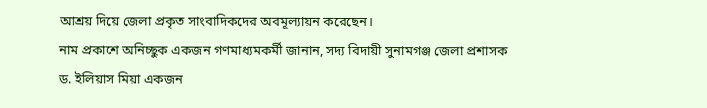আশ্রয় দিয়ে জেলা প্রকৃত সাংবাদিকদের অবমূল্যায়ন করেছেন।
নাম প্রকাশে অনিচ্ছুক একজন গণমাধ্যমকর্মী জানান, সদ্য বিদায়ী সুনামগঞ্জ জেলা প্রশাসক ড. ইলিয়াস মিয়া একজন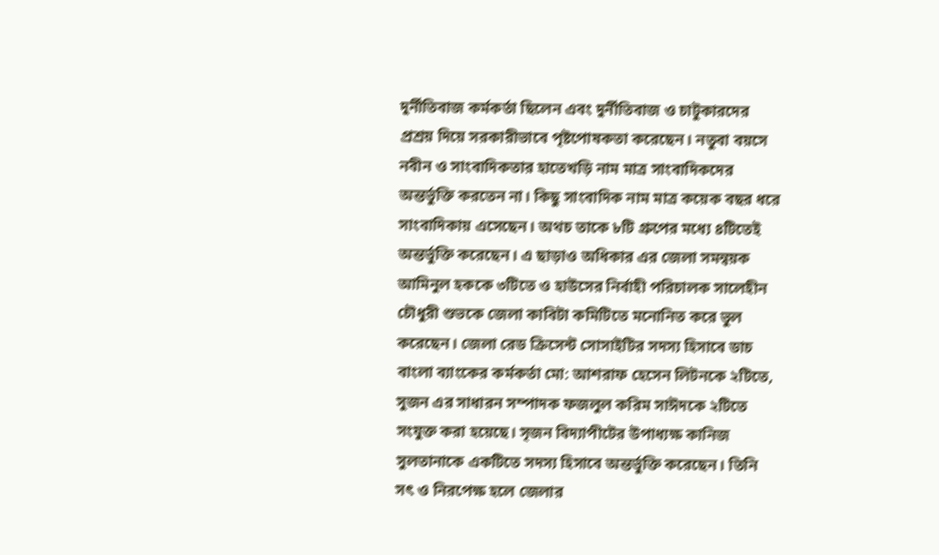দুর্নীতিবাজ কর্মকর্তা ছিলেন এবং দুর্নীতিবাজ ও চাটুকারদের প্রশ্রয় দিয়ে সরকারীভাবে পৃষ্টপোষকতা করেছেন। নতুবা বয়সে নবীন ও সাংবাদিকতার হাতেখড়ি নাম মাত্র সাংবাদিকদের অন্তর্ভুক্তি করতেন না। কিছু সাংবাদিক নাম মাত্র কয়েক বছর ধরে সাংবাদিকায় এসেছেন। অথচ তাকে ৮টি গ্রুপের মধ্যে ৪টিতেই অন্তর্ভুক্তি করেছেন। এ ছাড়াও অধিকার এর জেলা সমন্বয়ক আমিনুল হককে ৩টিতে ও হাউসের নির্বাহী পরিচালক সালেহীন চৌধুরী শুভকে জেলা কাবিটা কমিটিতে মনোনিত করে ভুল করেছেন। জেলা রেড ক্রিসেন্ট সোসাইটির সদস্য হিসাবে ডাচ বাংলা ব্যাংকের কর্মকর্তা মো: আশরাফ হেসেন লিটনকে ২টিতে, সুজন এর সাধারন সম্পাদক ফজলুল করিম সাঈদকে ২টিতে সংযুক্ত করা হয়েছে। সৃজন বিদ্যাপীটের উপাধ্যক্ষ কানিজ সুলতানাকে একটিতে সদস্য হিসাবে অন্তর্ভুক্তি করেছেন। তিনি সৎ ও নিরপেক্ষ হলে জেলার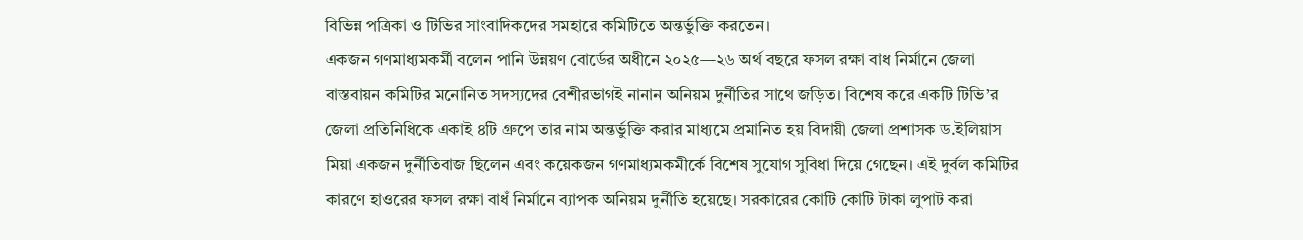বিভিন্ন পত্রিকা ও টিভির সাংবাদিকদের সমহারে কমিটিতে অন্তর্ভুক্তি করতেন।
একজন গণমাধ্যমকর্মী বলেন পানি উন্নয়ণ বোর্ডের অধীনে ২০২৫—২৬ অর্থ বছরে ফসল রক্ষা বাধ নির্মানে জেলা বাস্তবায়ন কমিটির মনোনিত সদস্যদের বেশীরভাগই নানান অনিয়ম দুর্নীতির সাথে জড়িত। বিশেষ করে একটি টিভি’র জেলা প্রতিনিধিকে একাই ৪টি গ্রুপে তার নাম অন্তর্ভুক্তি করার মাধ্যমে প্রমানিত হয় বিদায়ী জেলা প্রশাসক ড.ইলিয়াস মিয়া একজন দুর্নীতিবাজ ছিলেন এবং কয়েকজন গণমাধ্যমকমীর্কে বিশেষ সুযোগ সুবিধা দিয়ে গেছেন। এই দুর্বল কমিটির কারণে হাওরের ফসল রক্ষা বাধঁ নির্মানে ব্যাপক অনিয়ম দুর্নীতি হয়েছে। সরকারের কোটি কোটি টাকা লুপাট করা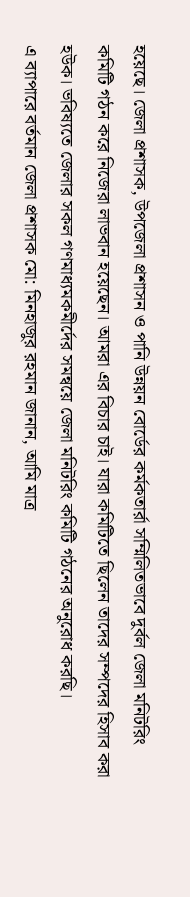হয়েছে। জেলা প্রশাসক, উপজেলা প্রশাসন ও পানি উন্নয়ন বোর্ডের কর্মকতার্রা সম্মিলিতভাবে দুর্বল জেলা মনিটরিং কমিটি গঠন করে নিজেরা লাভবান হয়েছেন। আমরা এর বিচার চাই। যারা কমিটিতে ছিলেন তাদের সম্পদের হিসাব করা হউক। ভবিষ্যতে জেলার সকল গণমাধ্যমকমীর্দের সমন্বয়ে জেলা মনিটরিং কমিটি গঠনের অনুরোধ করছি।
এ ব্যাপারে বর্তমান জেলা প্রশাসক মো: মিনহাজুর রহমান জানান, আমি মাত্র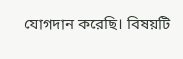যোগদান করেছি। বিষয়টি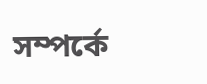সম্পর্কে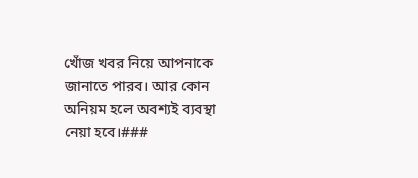খোঁজ খবর নিয়ে আপনাকে জানাতে পারব। আর কোন অনিয়ম হলে অবশ্যই ব্যবস্থা নেয়া হবে।###